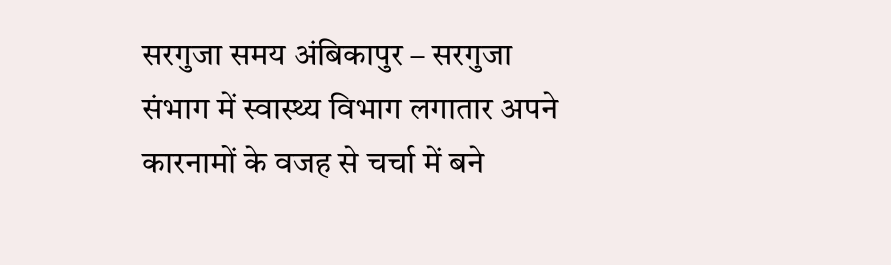सरगुजा समय अंबिकापुर – सरगुजा संभाग में स्वास्थ्य विभाग लगातार अपने कारनामों के वजह से चर्चा में बने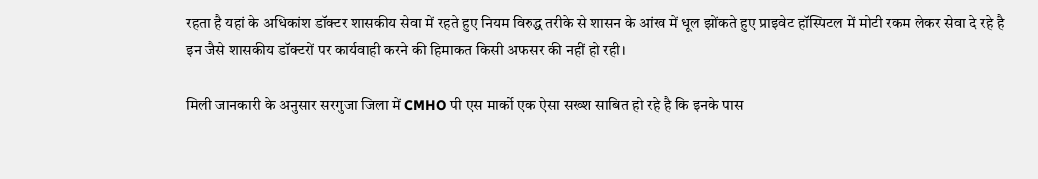रहता है यहां के अधिकांश डॉक्टर शासकीय सेवा में रहते हुए नियम विरुद्ध तरीके से शासन के आंख में धूल झोंकते हुए प्राइवेट हॉस्पिटल में मोटी रकम लेकर सेवा दे रहे है इन जैसे शासकीय डॉक्टरों पर कार्यवाही करने की हिमाकत किसी अफसर की नहीं हो रही।

मिली जानकारी के अनुसार सरगुजा जिला में CMHO पी एस मार्को एक ऐसा सख्श साबित हो रहे है कि इनके पास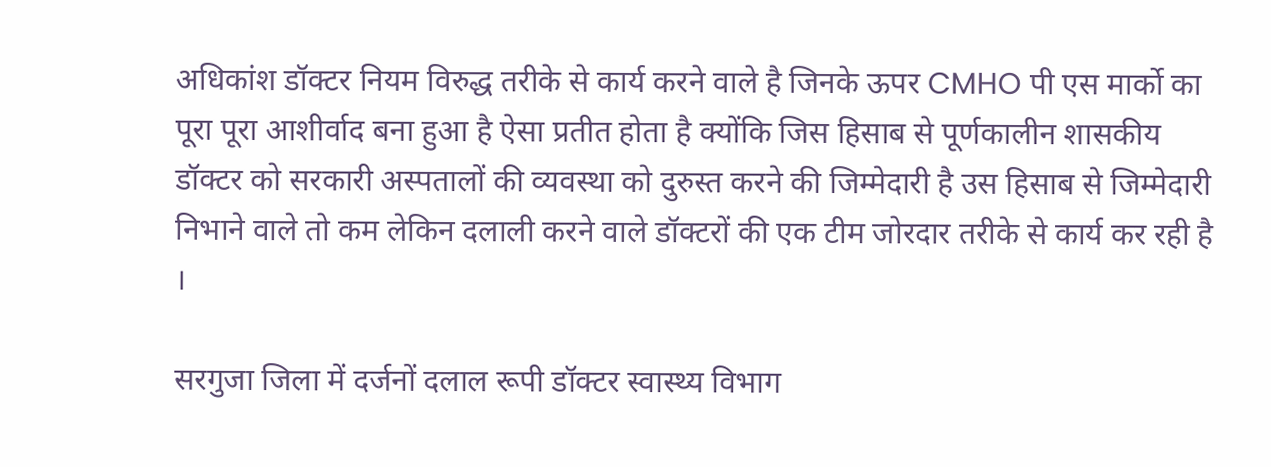अधिकांश डॉक्टर नियम विरुद्ध तरीके से कार्य करने वाले है जिनके ऊपर CMHO पी एस मार्को का पूरा पूरा आशीर्वाद बना हुआ है ऐसा प्रतीत होता है क्योंकि जिस हिसाब से पूर्णकालीन शासकीय डॉक्टर को सरकारी अस्पतालों की व्यवस्था को दुरुस्त करने की जिम्मेदारी है उस हिसाब से जिम्मेदारी निभाने वाले तो कम लेकिन दलाली करने वाले डॉक्टरों की एक टीम जोरदार तरीके से कार्य कर रही है ।

सरगुजा जिला में दर्जनों दलाल रूपी डॉक्टर स्वास्थ्य विभाग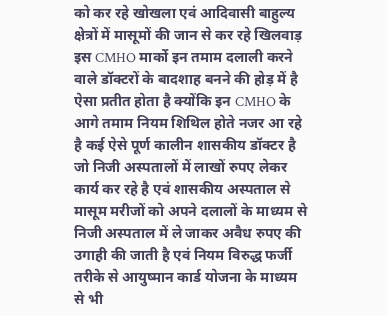को कर रहे खोखला एवं आदिवासी बाहुल्य क्षेत्रों में मासूमों की जान से कर रहे खिलवाड़ इस CMHO मार्को इन तमाम दलाली करने वाले डॉक्टरों के बादशाह बनने की होड़ में है ऐसा प्रतीत होता है क्योंकि इन CMHO के आगे तमाम नियम शिथिल होते नजर आ रहे है कई ऐसे पूर्ण कालीन शासकीय डॉक्टर है जो निजी अस्पतालों में लाखों रुपए लेकर कार्य कर रहे है एवं शासकीय अस्पताल से मासूम मरीजों को अपने दलालों के माध्यम से निजी अस्पताल में ले जाकर अवैध रुपए की उगाही की जाती है एवं नियम विरुद्ध फर्जी तरीके से आयुष्मान कार्ड योजना के माध्यम से भी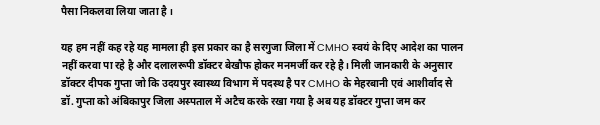पैसा निकलवा लिया जाता है ।

यह हम नहीं कह रहे यह मामला ही इस प्रकार का है सरगुजा जिला में CMHO स्वयं के दिए आदेश का पालन नहीं करवा पा रहे है और दलालरूपी डॉक्टर बेखौफ होकर मनमर्जी कर रहे है। मिली जानकारी के अनुसार डॉक्टर दीपक गुप्ता जो कि उदयपुर स्वास्थ्य विभाग में पदस्थ है पर CMHO के मेहरबानी एवं आशीर्वाद से डॉ. गुप्ता को अंबिकापुर जिला अस्पताल में अटैच करके रखा गया है अब यह डॉक्टर गुप्ता जम कर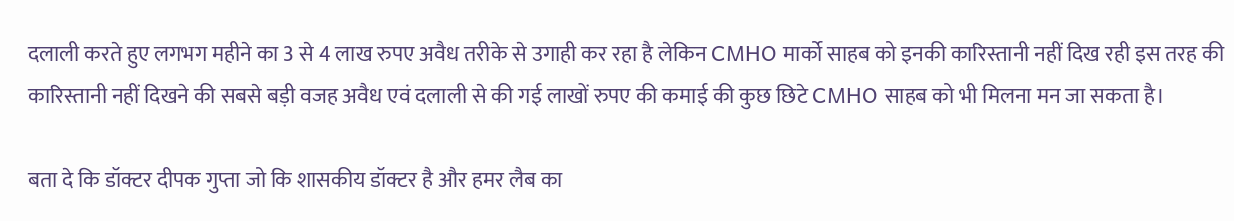दलाली करते हुए लगभग महीने का 3 से 4 लाख रुपए अवैध तरीके से उगाही कर रहा है लेकिन CMHO मार्को साहब को इनकी कारिस्तानी नहीं दिख रही इस तरह की कारिस्तानी नहीं दिखने की सबसे बड़ी वजह अवैध एवं दलाली से की गई लाखों रुपए की कमाई की कुछ छिटे CMHO साहब को भी मिलना मन जा सकता है।

बता दे कि डॉक्टर दीपक गुप्ता जो कि शासकीय डॉक्टर है और हमर लैब का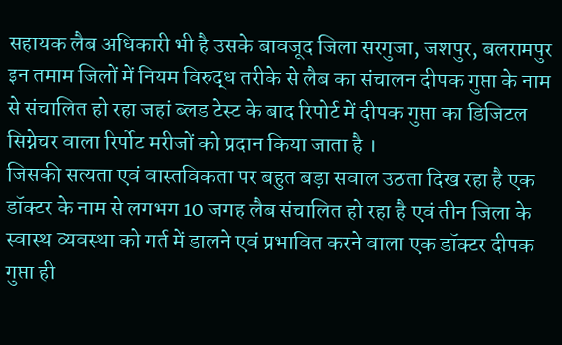सहायक लैब अधिकारी भी है उसके बावजूद जिला सरगुजा, जशपुर, बलरामपुर इन तमाम जिलों में नियम विरुद्ध तरीके से लैब का संचालन दीपक गुप्ता के नाम से संचालित हो रहा जहां ब्लड टेस्ट के बाद रिपोर्ट में दीपक गुप्ता का डिजिटल सिग्नेचर वाला रिर्पोट मरीजों को प्रदान किया जाता है ।
जिसकी सत्यता एवं वास्तविकता पर बहुत बड़ा सवाल उठता दिख रहा है एक डॉक्टर के नाम से लगभग 10 जगह लैब संचालित हो रहा है एवं तीन जिला के स्वास्थ व्यवस्था को गर्त में डालने एवं प्रभावित करने वाला एक डॉक्टर दीपक गुप्ता ही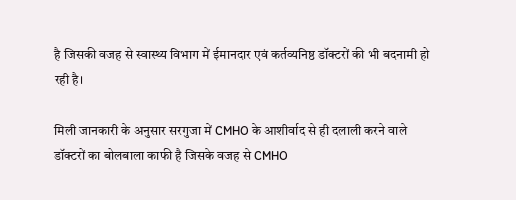है जिसकी वजह से स्वास्थ्य विभाग में ईमानदार एवं कर्तव्यनिष्ठ डॉक्टरों की भी बदनामी हो रही है।

मिली जानकारी के अनुसार सरगुजा में CMHO के आशीर्वाद से ही दलाली करने वाले डॉक्टरों का बोलबाला काफी है जिसके वजह से CMHO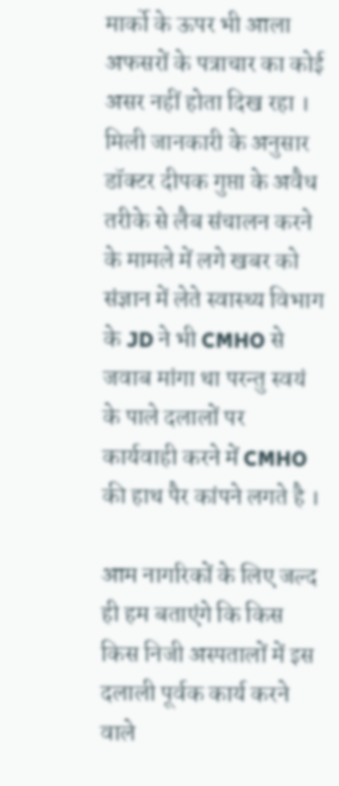मार्को के ऊपर भी आला अफसरों के पत्राचार का कोई असर नहीं होता दिख रहा । मिली जानकारी के अनुसार डॉक्टर दीपक गुप्ता के अवैध तरीके से लैब संचालन करने के मामले में लगे खबर को संज्ञान में लेते स्वास्थ्य विभाग के JD ने भी CMHO से जवाब मांगा था परन्तु स्वयं के पाले दलालों पर कार्यवाही करने में CMHO की हाथ पैर कांपने लगते है ।

आम नागरिकों के लिए जल्द ही हम बताएंगे कि किस किस निजी अस्पतालों में इस दलाली पूर्वक कार्य करने वाले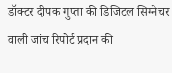डॉक्टर दीपक गुप्ता की डिजिटल सिग्नेचर वाली जांच रिपोर्ट प्रदान की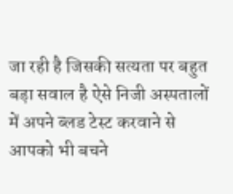जा रही है जिसकी सत्यता पर बहुत बड़ा सवाल है ऐसे निजी अस्पतालों में अपने ब्लड टेस्ट करवाने से आपको भी बचने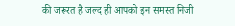की जरूरत है जल्द ही आपको इन समस्त निजी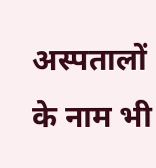अस्पतालों के नाम भी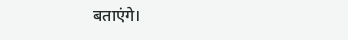बताएंगे।